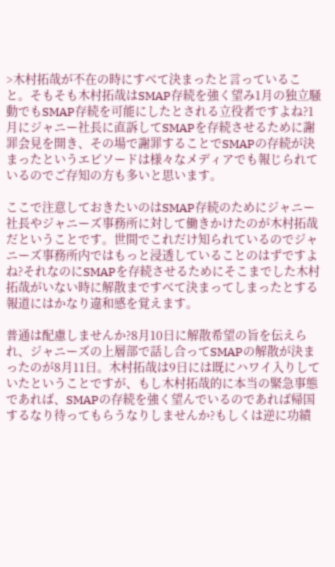>木村拓哉が不在の時にすべて決まったと言っていること。そもそも木村拓哉はSMAP存続を強く望み1月の独立騒動でもSMAP存続を可能にしたとされる立役者ですよね?1月にジャニー社長に直訴してSMAPを存続させるために謝罪会見を開き、その場で謝罪することでSMAPの存続が決まったというエピソードは様々なメディアでも報じられているのでご存知の方も多いと思います。

ここで注意しておきたいのはSMAP存続のためにジャニー社長やジャニーズ事務所に対して働きかけたのが木村拓哉だということです。世間でこれだけ知られているのでジャニーズ事務所内ではもっと浸透していることのはずですよね?それなのにSMAPを存続させるためにそこまでした木村拓哉がいない時に解散まですべて決まってしまったとする報道にはかなり違和感を覚えます。

普通は配慮しませんか?8月10日に解散希望の旨を伝えられ、ジャニーズの上層部で話し合ってSMAPの解散が決まったのが8月11日。木村拓哉は9日には既にハワイ入りしていたということですが、もし木村拓哉的に本当の緊急事態であれば、SMAPの存続を強く望んでいるのであれば帰国するなり待ってもらうなりしませんか?もしくは逆に功績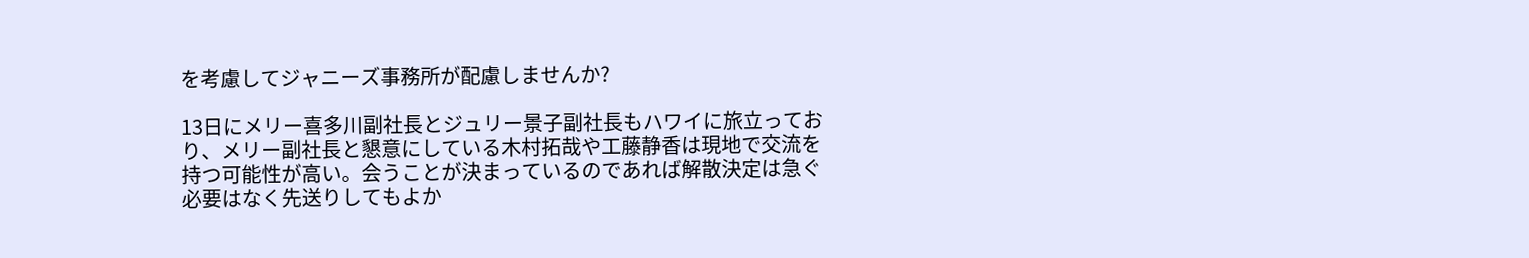を考慮してジャニーズ事務所が配慮しませんか?

13日にメリー喜多川副社長とジュリー景子副社長もハワイに旅立っており、メリー副社長と懇意にしている木村拓哉や工藤静香は現地で交流を持つ可能性が高い。会うことが決まっているのであれば解散決定は急ぐ必要はなく先送りしてもよか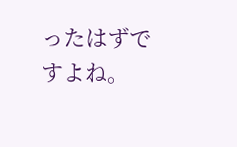ったはずですよね。